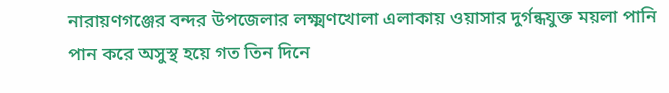নারায়ণগঞ্জের বন্দর উপজেলার লক্ষ্মণখোলা এলাকায় ওয়াসার দুর্গন্ধযুক্ত ময়লা পানি পান করে অসুস্থ হয়ে গত তিন দিনে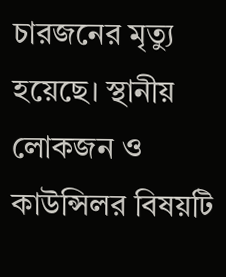চারজনের মৃত্যু হয়েছে। স্থানীয় লোকজন ও কাউন্সিলর বিষয়টি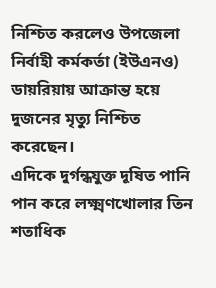নিশ্চিত করলেও উপজেলা নির্বাহী কর্মকর্তা (ইউএনও) ডায়রিয়ায় আক্রান্ত হয়ে দুজনের মৃত্যু নিশ্চিত করেছেন।
এদিকে দুর্গন্ধযুক্ত দূষিত পানি পান করে লক্ষ্মণখোলার তিন শতাধিক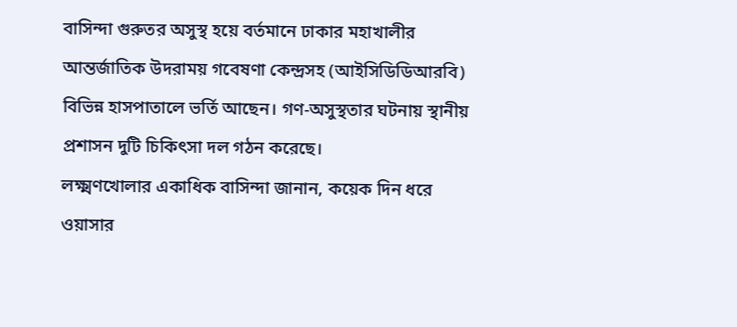বাসিন্দা গুরুতর অসুস্থ হয়ে বর্তমানে ঢাকার মহাখালীর আন্তর্জাতিক উদরাময় গবেষণা কেন্দ্রসহ (আইসিডিডিআরবি) বিভিন্ন হাসপাতালে ভর্তি আছেন। গণ-অসুস্থতার ঘটনায় স্থানীয় প্রশাসন দুটি চিকিৎসা দল গঠন করেছে।
লক্ষ্মণখোলার একাধিক বাসিন্দা জানান, কয়েক দিন ধরে ওয়াসার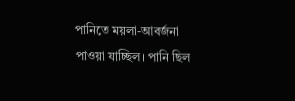পানিতে ময়লা-আবর্জনা পাওয়া যাচ্ছিল। পানি ছিল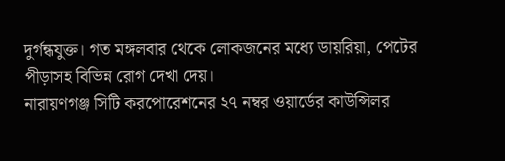দুর্গন্ধযুক্ত। গত মঙ্গলবার থেকে লোকজনের মধ্যে ডায়রিয়া, পেটের পীড়াসহ বিভিন্ন রোগ দেখা দেয়।
নারায়ণগঞ্জ সিটি করপোরেশনের ২৭ নম্বর ওয়ার্ডের কাউন্সিলর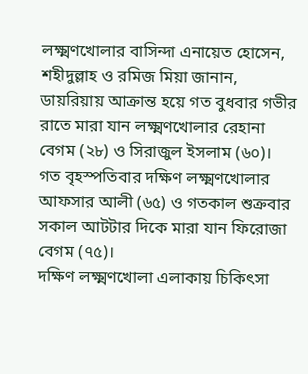লক্ষ্মণখোলার বাসিন্দা এনায়েত হোসেন, শহীদুল্লাহ ও রমিজ মিয়া জানান, ডায়রিয়ায় আক্রান্ত হয়ে গত বুধবার গভীর রাতে মারা যান লক্ষ্মণখোলার রেহানা বেগম (২৮) ও সিরাজুল ইসলাম (৬০)। গত বৃহস্পতিবার দক্ষিণ লক্ষ্মণখোলার আফসার আলী (৬৫) ও গতকাল শুক্রবার সকাল আটটার দিকে মারা যান ফিরোজা বেগম (৭৫)।
দক্ষিণ লক্ষ্মণখোলা এলাকায় চিকিৎসা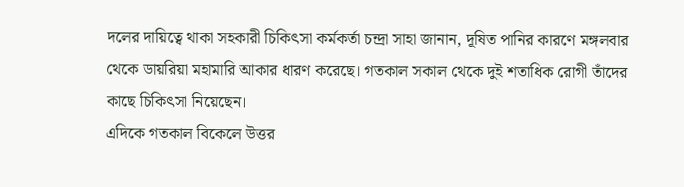দলের দায়িত্বে থাকা সহকারী চিকিৎসা কর্মকর্তা চন্দ্রা সাহা জানান, দূষিত পানির কারণে মঙ্গলবার থেকে ডায়রিয়া মহামারি আকার ধারণ করেছে। গতকাল সকাল থেকে দুই শতাধিক রোগী তাঁদের কাছে চিকিৎসা নিয়েছেন।
এদিকে গতকাল বিকেলে উত্তর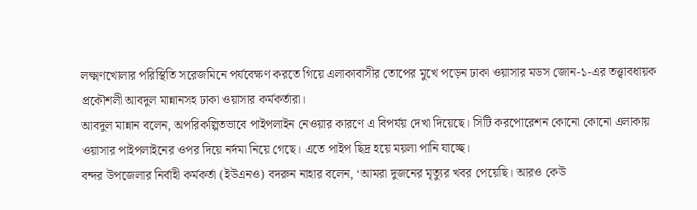লক্ষ্মণখোলার পরিস্থিতি সরেজমিনে পর্যবেক্ষণ করতে গিয়ে এলাকাবাসীর তোপের মুখে পড়েন ঢাকা ওয়াসার মডস জোন-১-এর তত্ত্বাবধায়ক প্রকৌশলী আবদুল মান্নানসহ ঢাকা ওয়াসার কর্মকর্তারা।
আবদুল মান্নান বলেন, অপরিকল্পিতভাবে পাইপলাইন নেওয়ার কারণে এ বিপর্যয় দেখা দিয়েছে। সিটি করপোরেশন কোনো কোনো এলাকায় ওয়াসার পাইপলাইনের ওপর দিয়ে নর্দমা নিয়ে গেছে। এতে পাইপ ছিদ্র হয়ে ময়লা পানি যাচ্ছে।
বন্দর উপজেলার নির্বাহী কর্মকর্তা (ইউএনও) বদরুন নাহার বলেন, ‘আমরা দুজনের মৃত্যুর খবর পেয়েছি। আরও কেউ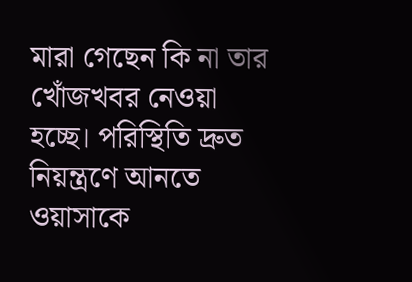মারা গেছেন কি না তার খোঁজখবর নেওয়া হচ্ছে। পরিস্থিতি দ্রুত নিয়ন্ত্রণে আনতে ওয়াসাকে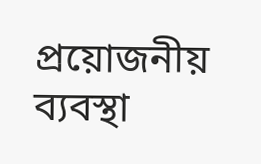প্রয়োজনীয় ব্যবস্থা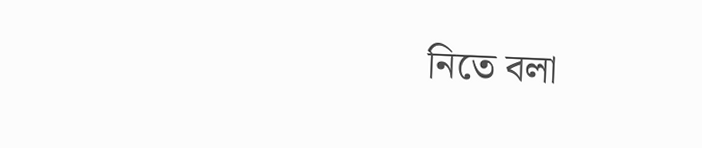নিতে বলা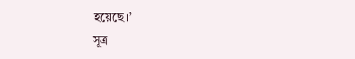হয়েছে।’
সূত্র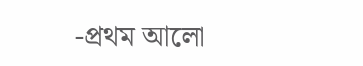-প্রথম আলো